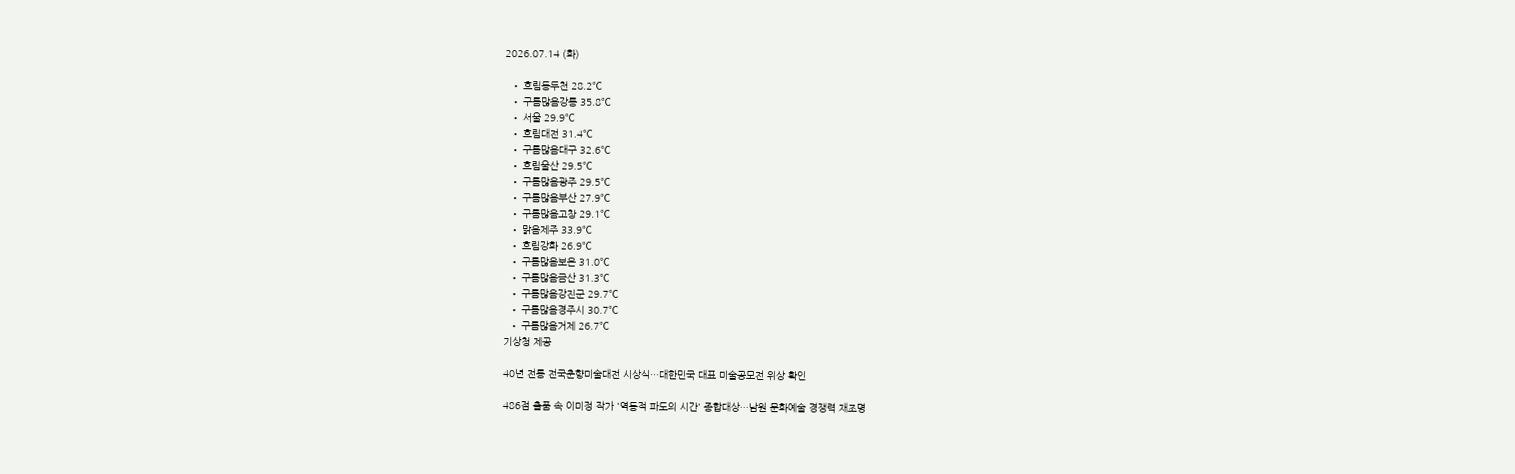2026.07.14 (화)

  • 흐림동두천 28.2℃
  • 구름많음강릉 35.8℃
  • 서울 29.9℃
  • 흐림대전 31.4℃
  • 구름많음대구 32.6℃
  • 흐림울산 29.5℃
  • 구름많음광주 29.5℃
  • 구름많음부산 27.9℃
  • 구름많음고창 29.1℃
  • 맑음제주 33.9℃
  • 흐림강화 26.9℃
  • 구름많음보은 31.0℃
  • 구름많음금산 31.3℃
  • 구름많음강진군 29.7℃
  • 구름많음경주시 30.7℃
  • 구름많음거제 26.7℃
기상청 제공

40년 전통 전국춘향미술대전 시상식…대한민국 대표 미술공모전 위상 확인

486점 출품 속 이미정 작가 '역동적 파도의 시간' 종합대상…남원 문화예술 경쟁력 재조명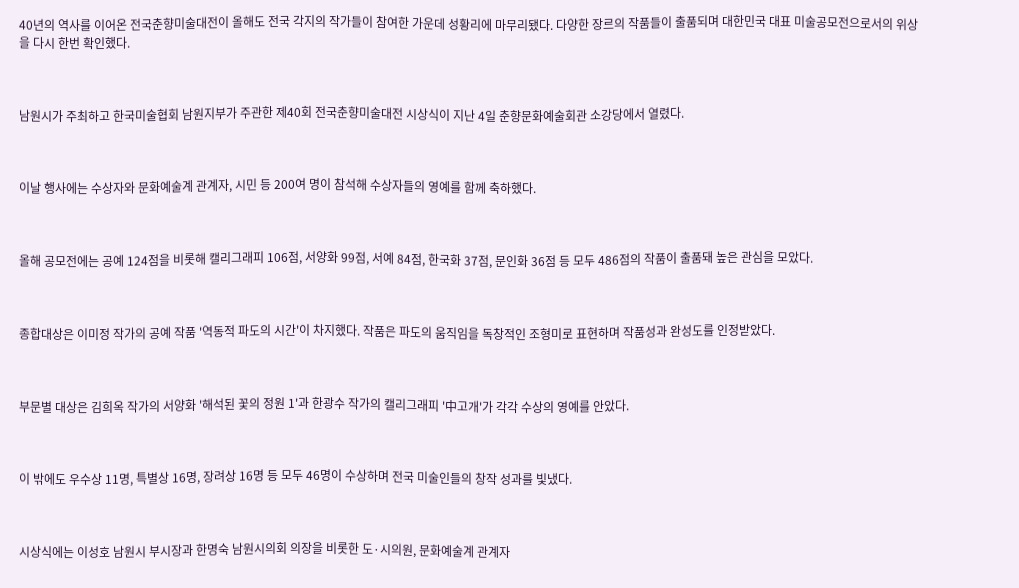40년의 역사를 이어온 전국춘향미술대전이 올해도 전국 각지의 작가들이 참여한 가운데 성황리에 마무리됐다. 다양한 장르의 작품들이 출품되며 대한민국 대표 미술공모전으로서의 위상을 다시 한번 확인했다.



남원시가 주최하고 한국미술협회 남원지부가 주관한 제40회 전국춘향미술대전 시상식이 지난 4일 춘향문화예술회관 소강당에서 열렸다.



이날 행사에는 수상자와 문화예술계 관계자, 시민 등 200여 명이 참석해 수상자들의 영예를 함께 축하했다.



올해 공모전에는 공예 124점을 비롯해 캘리그래피 106점, 서양화 99점, 서예 84점, 한국화 37점, 문인화 36점 등 모두 486점의 작품이 출품돼 높은 관심을 모았다.



종합대상은 이미정 작가의 공예 작품 '역동적 파도의 시간'이 차지했다. 작품은 파도의 움직임을 독창적인 조형미로 표현하며 작품성과 완성도를 인정받았다.



부문별 대상은 김희옥 작가의 서양화 '해석된 꽃의 정원 1'과 한광수 작가의 캘리그래피 '中고개'가 각각 수상의 영예를 안았다.



이 밖에도 우수상 11명, 특별상 16명, 장려상 16명 등 모두 46명이 수상하며 전국 미술인들의 창작 성과를 빛냈다.



시상식에는 이성호 남원시 부시장과 한명숙 남원시의회 의장을 비롯한 도·시의원, 문화예술계 관계자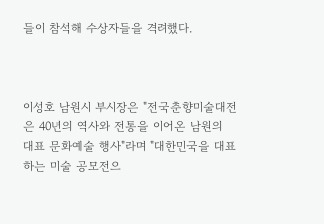들이 참석해 수상자들을 격려했다.



이성호 남원시 부시장은 "전국춘향미술대전은 40년의 역사와 전통을 이어온 남원의 대표 문화예술 행사"라며 "대한민국을 대표하는 미술 공모전으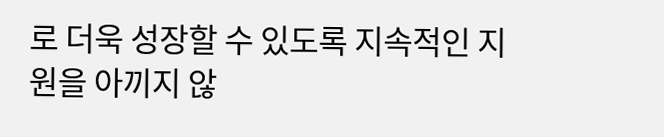로 더욱 성장할 수 있도록 지속적인 지원을 아끼지 않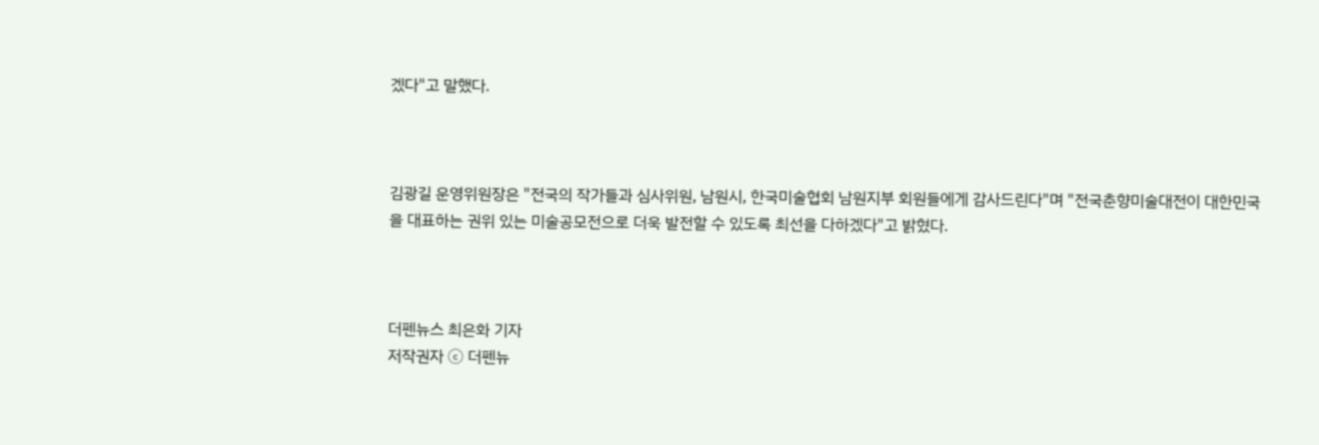겠다"고 말했다.



김광길 운영위원장은 "전국의 작가들과 심사위원, 남원시, 한국미술협회 남원지부 회원들에게 감사드린다"며 "전국춘향미술대전이 대한민국을 대표하는 권위 있는 미술공모전으로 더욱 발전할 수 있도록 최선을 다하겠다"고 밝혔다.



더펜뉴스 최은화 기자
저작권자 ⓒ 더펜뉴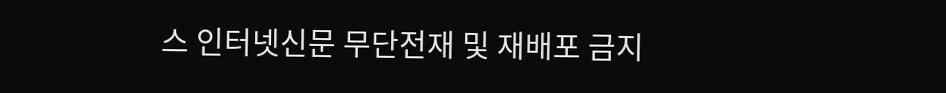스 인터넷신문 무단전재 및 재배포 금지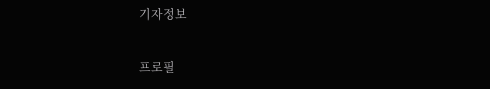기자정보

프로필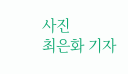사진
최은화 기자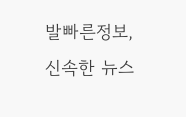발빠른정보, 신속한 뉴스